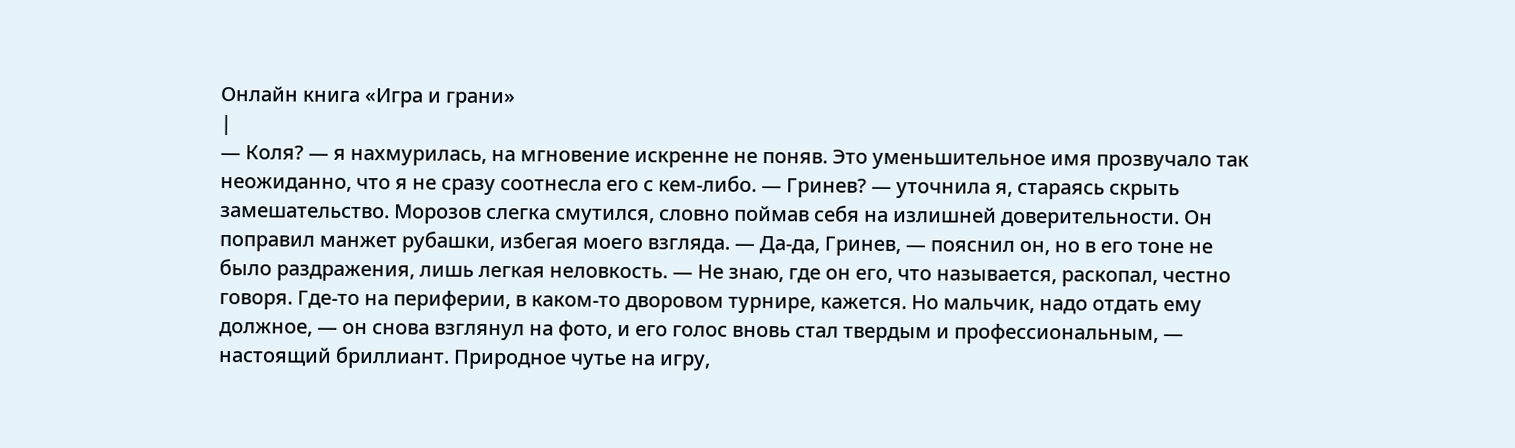Онлайн книга «Игра и грани»
|
— Коля? — я нахмурилась, на мгновение искренне не поняв. Это уменьшительное имя прозвучало так неожиданно, что я не сразу соотнесла его с кем-либо. — Гринев? — уточнила я, стараясь скрыть замешательство. Морозов слегка смутился, словно поймав себя на излишней доверительности. Он поправил манжет рубашки, избегая моего взгляда. — Да-да, Гринев, — пояснил он, но в его тоне не было раздражения, лишь легкая неловкость. — Не знаю, где он его, что называется, раскопал, честно говоря. Где-то на периферии, в каком-то дворовом турнире, кажется. Но мальчик, надо отдать ему должное, — он снова взглянул на фото, и его голос вновь стал твердым и профессиональным, — настоящий бриллиант. Природное чутье на игру,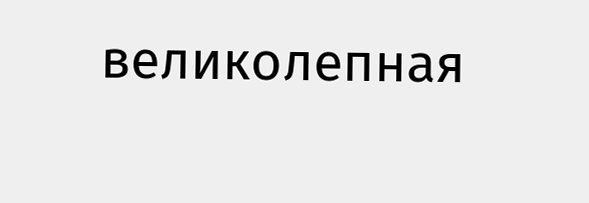великолепная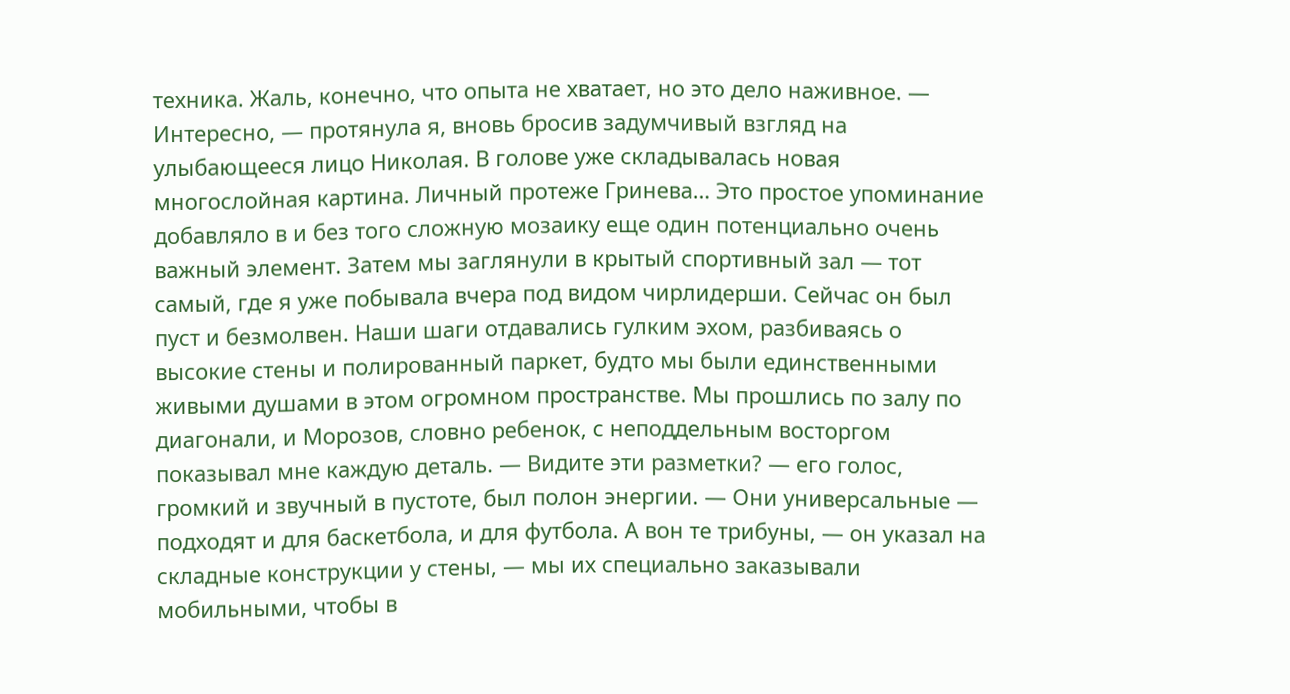техника. Жаль, конечно, что опыта не хватает, но это дело наживное. — Интересно, — протянула я, вновь бросив задумчивый взгляд на улыбающееся лицо Николая. В голове уже складывалась новая многослойная картина. Личный протеже Гринева… Это простое упоминание добавляло в и без того сложную мозаику еще один потенциально очень важный элемент. Затем мы заглянули в крытый спортивный зал — тот самый, где я уже побывала вчера под видом чирлидерши. Сейчас он был пуст и безмолвен. Наши шаги отдавались гулким эхом, разбиваясь о высокие стены и полированный паркет, будто мы были единственными живыми душами в этом огромном пространстве. Мы прошлись по залу по диагонали, и Морозов, словно ребенок, с неподдельным восторгом показывал мне каждую деталь. — Видите эти разметки? — его голос, громкий и звучный в пустоте, был полон энергии. — Они универсальные — подходят и для баскетбола, и для футбола. А вон те трибуны, — он указал на складные конструкции у стены, — мы их специально заказывали мобильными, чтобы в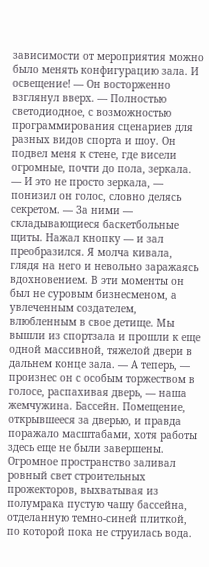зависимости от мероприятия можно было менять конфигурацию зала. И освещение! — Он восторженно взглянул вверх. — Полностью светодиодное, с возможностью программирования сценариев для разных видов спорта и шоу. Он подвел меня к стене, где висели огромные, почти до пола, зеркала. — И это не просто зеркала, — понизил он голос, словно делясь секретом. — За ними — складывающиеся баскетбольные щиты. Нажал кнопку — и зал преобразился. Я молча кивала, глядя на него и невольно заражаясь вдохновением. В эти моменты он был не суровым бизнесменом, а увлеченным создателем, влюбленным в свое детище. Мы вышли из спортзала и прошли к еще одной массивной, тяжелой двери в дальнем конце зала. — А теперь, — произнес он с особым торжеством в голосе, распахивая дверь, — наша жемчужина. Бассейн. Помещение, открывшееся за дверью, и правда поражало масштабами, хотя работы здесь еще не были завершены. Огромное пространство заливал ровный свет строительных прожекторов, выхватывая из полумрака пустую чашу бассейна, отделанную темно-синей плиткой, по которой пока не струилась вода.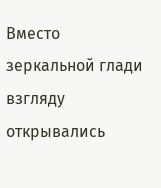Вместо зеркальной глади взгляду открывались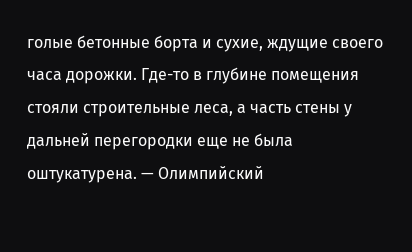голые бетонные борта и сухие, ждущие своего часа дорожки. Где-то в глубине помещения стояли строительные леса, а часть стены у дальней перегородки еще не была оштукатурена. — Олимпийский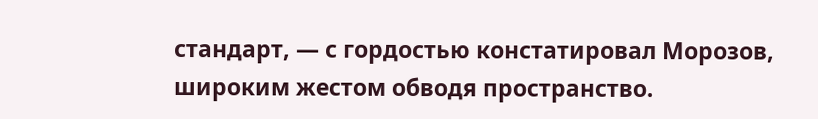стандарт, — с гордостью констатировал Морозов, широким жестом обводя пространство.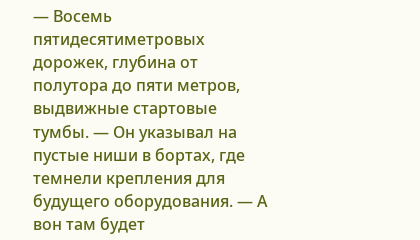— Восемь пятидесятиметровых дорожек, глубина от полутора до пяти метров, выдвижные стартовые тумбы. — Он указывал на пустые ниши в бортах, где темнели крепления для будущего оборудования. — А вон там будет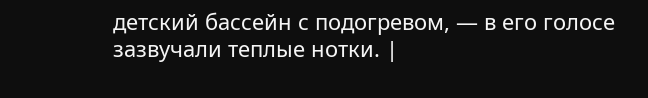детский бассейн с подогревом, — в его голосе зазвучали теплые нотки. |